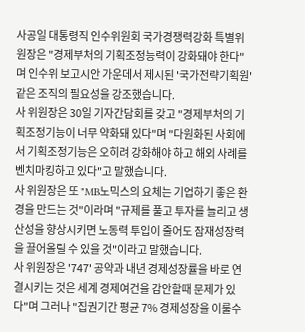사공일 대통령직 인수위원회 국가경쟁력강화 특별위원장은 "경제부처의 기획조정능력이 강화돼야 한다"며 인수위 보고시안 가운데서 제시된 '국가전략기획원'같은 조직의 필요성을 강조했습니다.
사 위원장은 30일 기자간담회를 갖고 "경제부처의 기획조정기능이 너무 약화돼 있다"며 "다원화된 사회에서 기획조정기능은 오히려 강화해야 하고 해외 사례를 벤치마킹하고 있다"고 말했습니다.
사 위원장은 또 "MB노믹스의 요체는 기업하기 좋은 환경을 만드는 것"이라며 "규제를 풀고 투자를 늘리고 생산성을 향상시키면 노동력 투입이 줄어도 잠재성장력을 끌어올릴 수 있을 것"이라고 말했습니다.
사 위원장은 '747' 공약과 내년 경제성장률을 바로 연결시키는 것은 세계 경제여건을 감안할때 문제가 있다"며 그러나 "집권기간 평균 7% 경제성장을 이룰수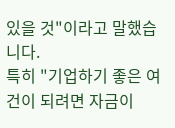있을 것"이라고 말했습니다.
특히 "기업하기 좋은 여건이 되려면 자금이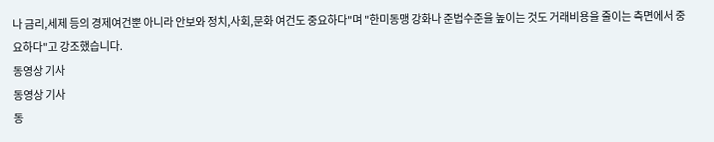나 금리,세제 등의 경제여건뿐 아니라 안보와 정치,사회,문화 여건도 중요하다"며 "한미동맹 강화나 준법수준을 높이는 것도 거래비용을 줄이는 측면에서 중요하다"고 강조했습니다.
동영상 기사
동영상 기사
동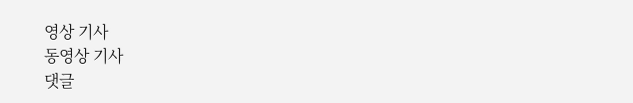영상 기사
동영상 기사
댓글